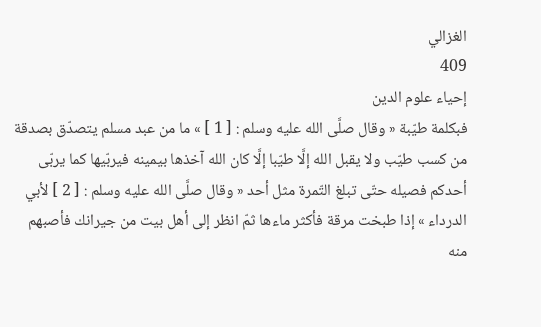الغزالي
409
إحياء علوم الدين
فبكلمة طيّبة « وقال صلَّى الله عليه وسلم : [ 1 ] » ما من عبد مسلم يتصدّق بصدقة من كسب طيّب ولا يقبل الله إلَّا طيّبا إلَّا كان الله آخذها بيمينه فيربّيها كما يربّى أحدكم فصيله حتّى تبلغ التّمرة مثل أحد « وقال صلَّى الله عليه وسلم : [ 2 ] لأبي الدرداء » إذا طبخت مرقة فأكثر ماءها ثمّ انظر إلى أهل بيت من جيرانك فأصبهم منه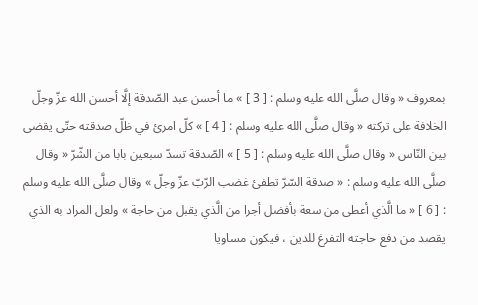بمعروف « وقال صلَّى الله عليه وسلم : [ 3 ] » ما أحسن عبد الصّدقة إلَّا أحسن الله عزّ وجلّ الخلافة على تركته « وقال صلَّى الله عليه وسلم : [ 4 ] » كلّ امرئ في ظلّ صدقته حتّى يقضى بين النّاس « وقال صلَّى الله عليه وسلم : [ 5 ] » الصّدقة تسدّ سبعين بابا من الشّرّ « وقال صلَّى الله عليه وسلم : « صدقة السّرّ تطفئ غضب الرّبّ عزّ وجلّ » وقال صلَّى الله عليه وسلم : [ 6 ] « ما الَّذي أعطى من سعة بأفضل أجرا من الَّذي يقبل من حاجة » ولعل المراد به الذي يقصد من دفع حاجته التفرغ للدين ، فيكون مساويا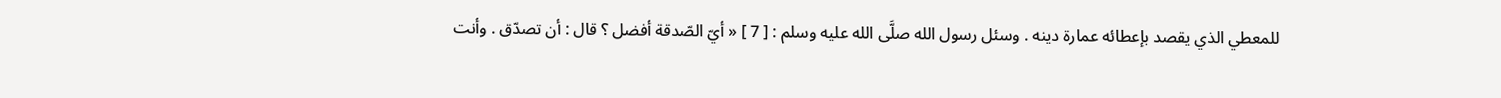للمعطي الذي يقصد بإعطائه عمارة دينه . وسئل رسول الله صلَّى الله عليه وسلم : [ 7 ] « أيّ الصّدقة أفضل ؟ قال : أن تصدّق . وأنت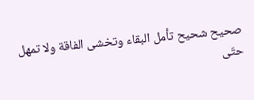صحيح شحيح تأمل البقاء وتخشى الفاقة ولا تمهل حتّى